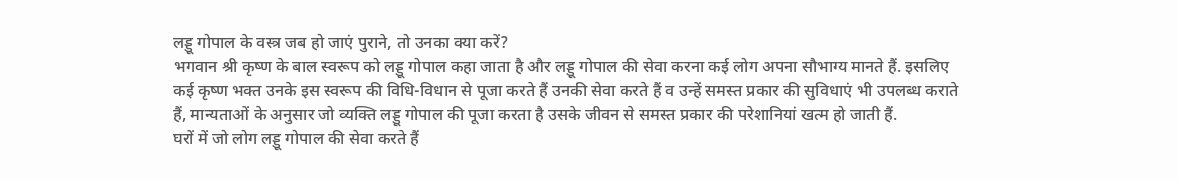लड्डू गोपाल के वस्त्र जब हो जाएं पुराने, तो उनका क्या करें?
भगवान श्री कृष्ण के बाल स्वरूप को लड्डू गोपाल कहा जाता है और लड्डू गोपाल की सेवा करना कई लोग अपना सौभाग्य मानते हैं. इसलिए कई कृष्ण भक्त उनके इस स्वरूप की विधि-विधान से पूजा करते हैं उनकी सेवा करते हैं व उन्हें समस्त प्रकार की सुविधाएं भी उपलब्ध कराते हैं, मान्यताओं के अनुसार जो व्यक्ति लड्डू गोपाल की पूजा करता है उसके जीवन से समस्त प्रकार की परेशानियां खत्म हो जाती हैं.
घरों में जो लोग लड्डू गोपाल की सेवा करते हैं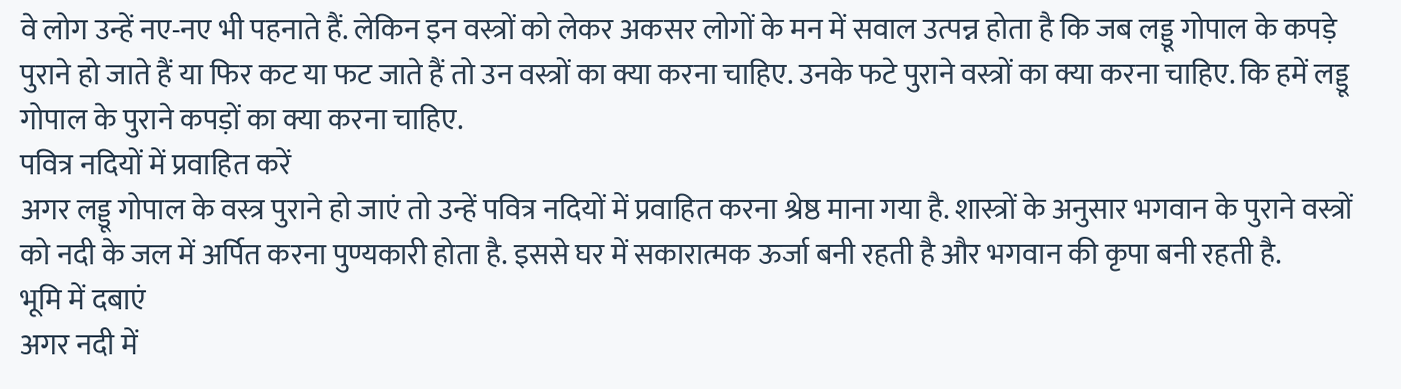वे लोग उन्हें नए-नए भी पहनाते हैं. लेकिन इन वस्त्रों को लेकर अकसर लोगों के मन में सवाल उत्पन्न होता है कि जब लड्डू गोपाल के कपड़े पुराने हो जाते हैं या फिर कट या फट जाते हैं तो उन वस्त्रों का क्या करना चाहिए. उनके फटे पुराने वस्त्रों का क्या करना चाहिए. कि हमें लड्डू गोपाल के पुराने कपड़ों का क्या करना चाहिए.
पवित्र नदियों में प्रवाहित करें
अगर लड्डू गोपाल के वस्त्र पुराने हो जाएं तो उन्हें पवित्र नदियों में प्रवाहित करना श्रेष्ठ माना गया है. शास्त्रों के अनुसार भगवान के पुराने वस्त्रों को नदी के जल में अर्पित करना पुण्यकारी होता है. इससे घर में सकारात्मक ऊर्जा बनी रहती है और भगवान की कृपा बनी रहती है.
भूमि में दबाएं
अगर नदी में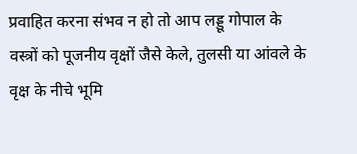प्रवाहित करना संभव न हो तो आप लड्डू गोपाल के वस्त्रों को पूजनीय वृक्षों जैसे केले, तुलसी या आंवले के वृक्ष के नीचे भूमि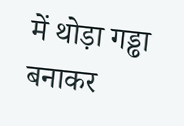में थोड़ा गड्ढा बनाकर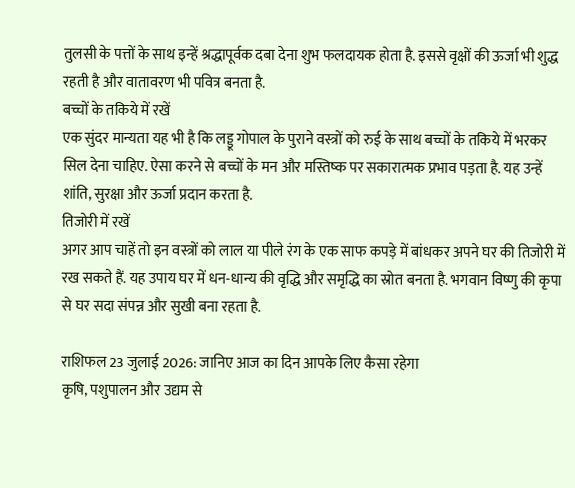तुलसी के पत्तों के साथ इन्हें श्रद्धापूर्वक दबा देना शुभ फलदायक होता है. इससे वृक्षों की ऊर्जा भी शुद्ध रहती है और वातावरण भी पवित्र बनता है.
बच्चों के तकिये में रखें
एक सुंदर मान्यता यह भी है कि लड्डू गोपाल के पुराने वस्त्रों को रुई के साथ बच्चों के तकिये में भरकर सिल देना चाहिए. ऐसा करने से बच्चों के मन और मस्तिष्क पर सकारात्मक प्रभाव पड़ता है. यह उन्हें शांति, सुरक्षा और ऊर्जा प्रदान करता है.
तिजोरी में रखें
अगर आप चाहें तो इन वस्त्रों को लाल या पीले रंग के एक साफ कपड़े में बांधकर अपने घर की तिजोरी में रख सकते हैं. यह उपाय घर में धन-धान्य की वृद्धि और समृद्धि का स्रोत बनता है. भगवान विष्णु की कृपा से घर सदा संपन्न और सुखी बना रहता है.

राशिफल 23 जुलाई 2026: जानिए आज का दिन आपके लिए कैसा रहेगा
कृषि, पशुपालन और उद्यम से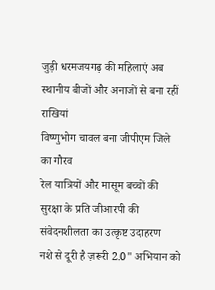जुड़ी धरमजयगढ़ की महिलाएं अब स्थानीय बीजों और अनाजों से बना रहीं राखियां
विष्णुभोग चावल बना जीपीएम जिले का गौरव
रेल यात्रियों और मासूम बच्चों की सुरक्षा के प्रति जीआरपी की संवेदनशीलता का उत्कृष्ट उदाहरण
नशे से दूरी है ज़रूरी 2.0" अभियान को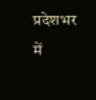प्रदेशभर में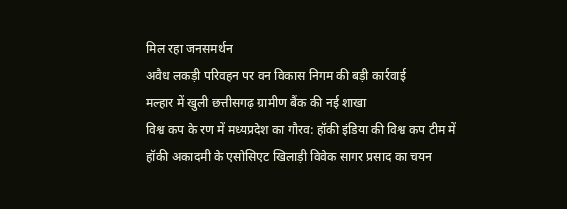मिल रहा जनसमर्थन
अवैध लकड़ी परिवहन पर वन विकास निगम की बड़ी कार्रवाई
मल्हार में खुली छत्तीसगढ़ ग्रामीण बैंक की नई शाखा
विश्व कप के रण में मध्यप्रदेश का गौरव: हॉकी इंडिया की विश्व कप टीम में हॉकी अकादमी के एसोसिएट खिलाड़ी विवेक सागर प्रसाद का चयन